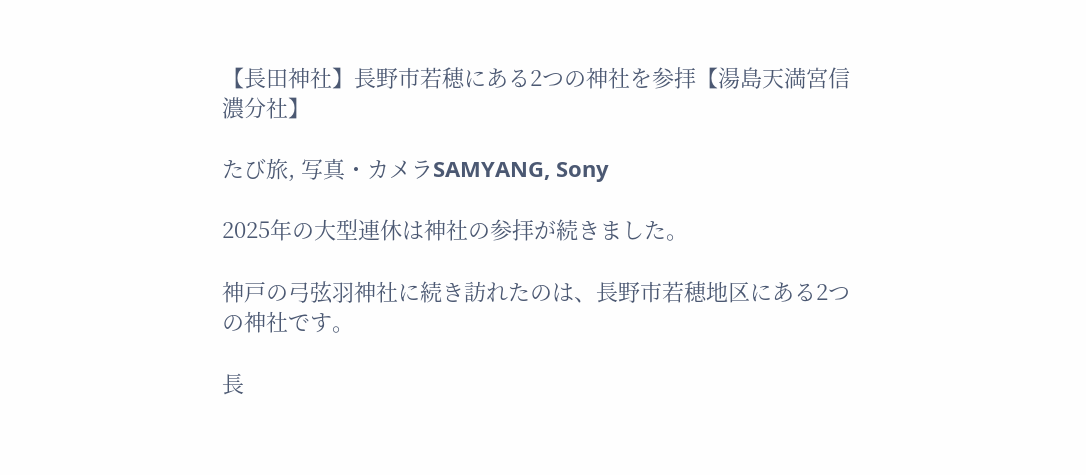【長田神社】長野市若穂にある2つの神社を参拝【湯島天満宮信濃分社】

たび旅, 写真・カメラSAMYANG, Sony

2025年の大型連休は神社の参拝が続きました。

神戸の弓弦羽神社に続き訪れたのは、長野市若穂地区にある2つの神社です。

長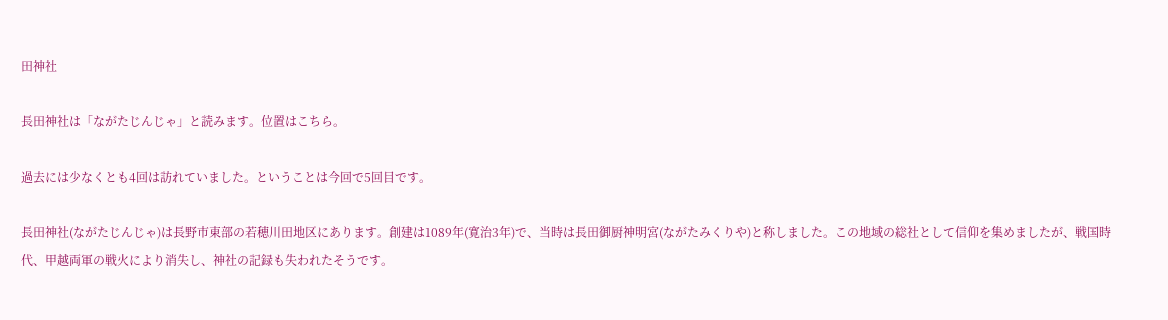田神社

長田神社は「ながたじんじゃ」と読みます。位置はこちら。

過去には少なくとも4回は訪れていました。ということは今回で5回目です。

長田神社(ながたじんじゃ)は長野市東部の若穂川田地区にあります。創建は1089年(寛治3年)で、当時は長田御厨神明宮(ながたみくりや)と称しました。この地域の総社として信仰を集めましたが、戦国時代、甲越両軍の戦火により消失し、神社の記録も失われたそうです。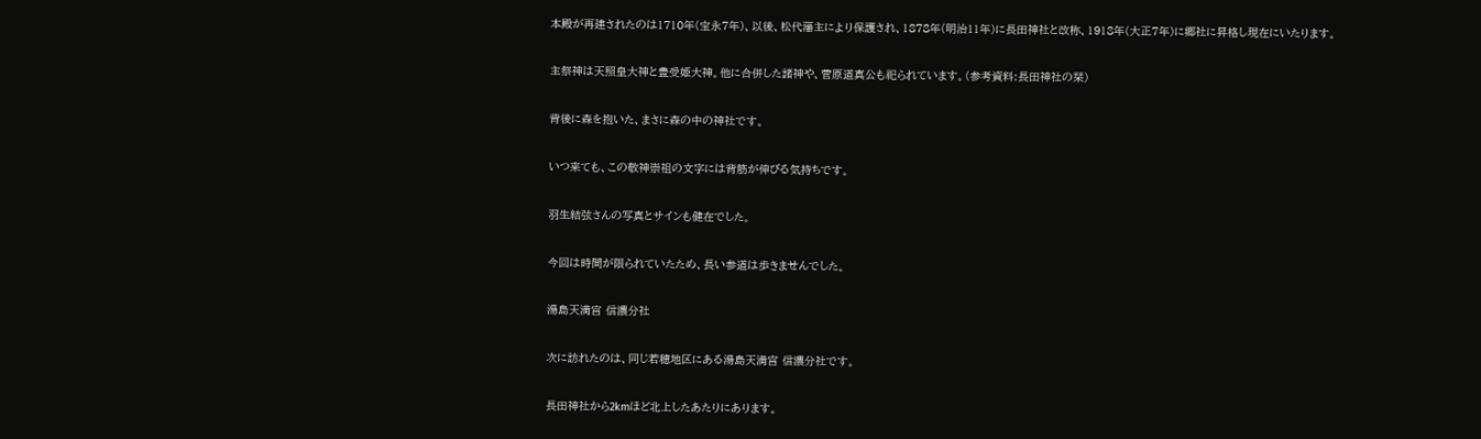本殿が再建されたのは1710年(宝永7年)、以後、松代藩主により保護され、1878年(明治11年)に長田神社と改称、1918年(大正7年)に郷社に昇格し現在にいたります。

主祭神は天照皇大神と豊受姫大神。他に合併した諸神や、菅原道真公も祀られています。(参考資料:長田神社の栞)

背後に森を抱いた、まさに森の中の神社です。

いつ来ても、この敬神崇祖の文字には背筋が伸びる気持ちです。

羽生結弦さんの写真とサインも健在でした。

今回は時間が限られていたため、長い参道は歩きませんでした。

湯島天満宮 信濃分社

次に訪れたのは、同じ若穂地区にある湯島天満宮 信濃分社です。

長田神社から2kmほど北上したあたりにあります。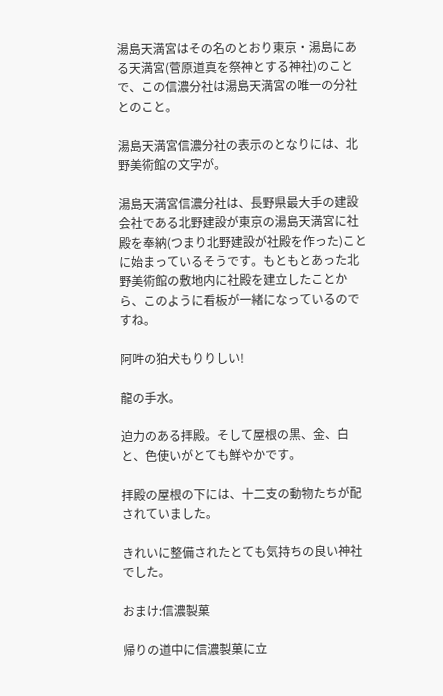湯島天満宮はその名のとおり東京・湯島にある天満宮(菅原道真を祭神とする神社)のことで、この信濃分社は湯島天満宮の唯一の分社とのこと。

湯島天満宮信濃分社の表示のとなりには、北野美術館の文字が。

湯島天満宮信濃分社は、長野県最大手の建設会社である北野建設が東京の湯島天満宮に社殿を奉納(つまり北野建設が社殿を作った)ことに始まっているそうです。もともとあった北野美術館の敷地内に社殿を建立したことから、このように看板が一緒になっているのですね。

阿吽の狛犬もりりしい!

龍の手水。

迫力のある拝殿。そして屋根の黒、金、白と、色使いがとても鮮やかです。

拝殿の屋根の下には、十二支の動物たちが配されていました。

きれいに整備されたとても気持ちの良い神社でした。

おまけ:信濃製菓

帰りの道中に信濃製菓に立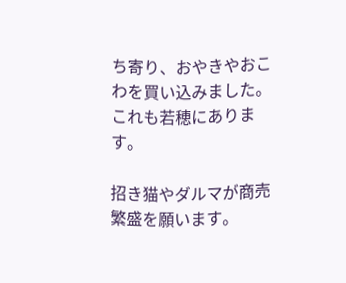ち寄り、おやきやおこわを買い込みました。これも若穂にあります。

招き猫やダルマが商売繁盛を願います。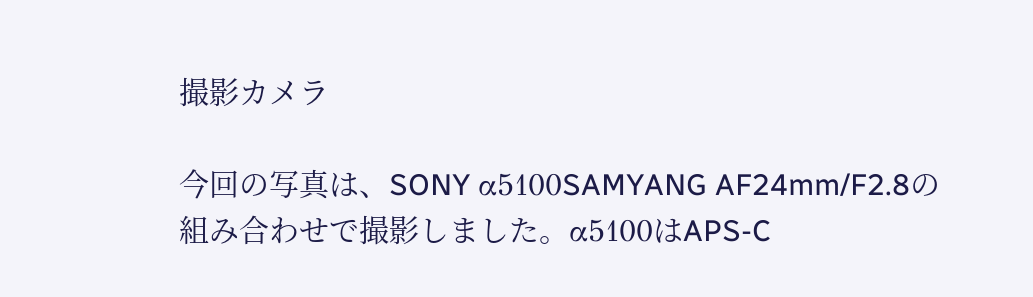撮影カメラ

今回の写真は、SONY α5100SAMYANG AF24mm/F2.8の組み合わせで撮影しました。α5100はAPS-C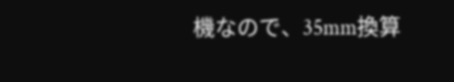機なので、35mm換算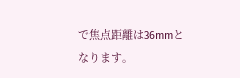で焦点距離は36mmとなります。